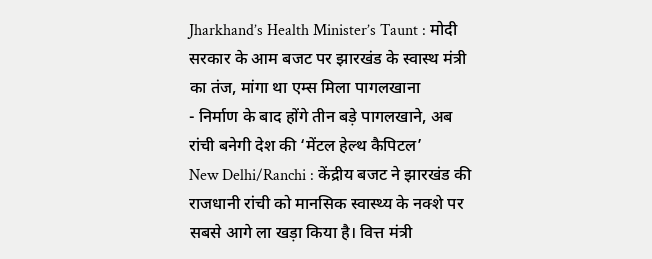Jharkhand’s Health Minister’s Taunt : मोदी सरकार के आम बजट पर झारखंड के स्वास्थ मंत्री का तंज, मांगा था एम्स मिला पागलखाना
- निर्माण के बाद होंगे तीन बड़े पागलखाने, अब रांची बनेगी देश की ‘मेंटल हेल्थ कैपिटल’
New Delhi/Ranchi : केंद्रीय बजट ने झारखंड की राजधानी रांची को मानसिक स्वास्थ्य के नक्शे पर सबसे आगे ला खड़ा किया है। वित्त मंत्री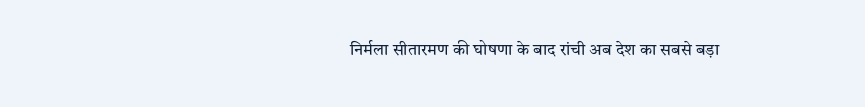निर्मला सीतारमण की घोषणा के बाद रांची अब देश का सबसे बड़ा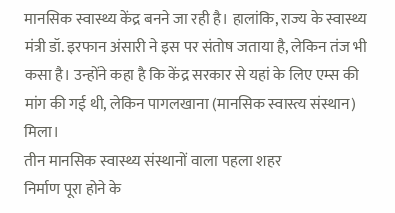मानसिक स्वास्थ्य केंद्र बनने जा रही है। हालांकि, राज्य के स्वास्थ्य मंत्री डॉ. इरफान अंसारी ने इस पर संतोष जताया है, लेकिन तंज भी कसा है। उन्होंने कहा है कि केंद्र सरकार से यहां के लिए एम्स की मांग की गई थी, लेकिन पागलखाना (मानसिक स्वास्त्य संस्थान) मिला।
तीन मानसिक स्वास्थ्य संस्थानों वाला पहला शहर
निर्माण पूरा होने के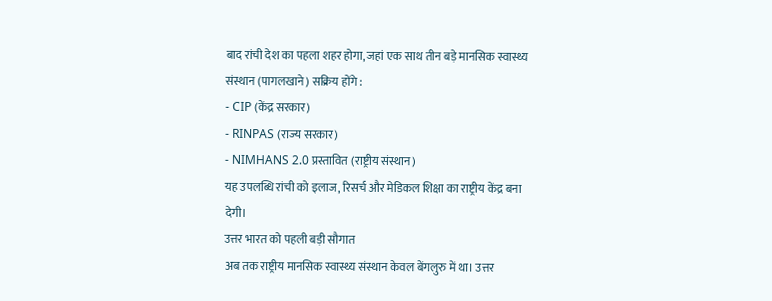बाद रांची देश का पहला शहर होगा, जहां एक साथ तीन बड़े मानसिक स्वास्थ्य संस्थान (पागलखाने) सक्रिय होंगे :
- CIP (केंद्र सरकार)
- RINPAS (राज्य सरकार)
- NIMHANS 2.0 प्रस्तावित (राष्ट्रीय संस्थान)
यह उपलब्धि रांची को इलाज, रिसर्च और मेडिकल शिक्षा का राष्ट्रीय केंद्र बना देगी।
उत्तर भारत को पहली बड़ी सौगात
अब तक राष्ट्रीय मानसिक स्वास्थ्य संस्थान केवल बेंगलुरु में था। उत्तर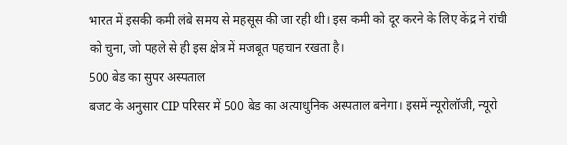भारत में इसकी कमी लंबे समय से महसूस की जा रही थी। इस कमी को दूर करने के लिए केंद्र ने रांची को चुना, जो पहले से ही इस क्षेत्र में मजबूत पहचान रखता है।
500 बेड का सुपर अस्पताल
बजट के अनुसार CIP परिसर में 500 बेड का अत्याधुनिक अस्पताल बनेगा। इसमें न्यूरोलॉजी, न्यूरो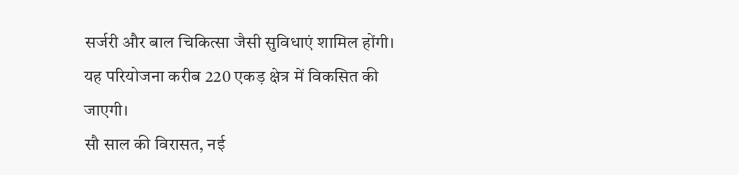सर्जरी और बाल चिकित्सा जैसी सुविधाएं शामिल होंगी। यह परियोजना करीब 220 एकड़ क्षेत्र में विकसित की जाएगी।
सौ साल की विरासत, नई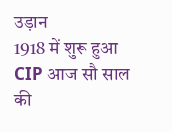उड़ान
1918 में शुरू हुआ CIP आज सौ साल की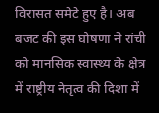विरासत समेटे हुए है। अब बजट की इस घोषणा ने रांची को मानसिक स्वास्थ्य के क्षेत्र में राष्ट्रीय नेतृत्व की दिशा में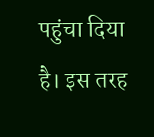पहुंचा दिया है। इस तरह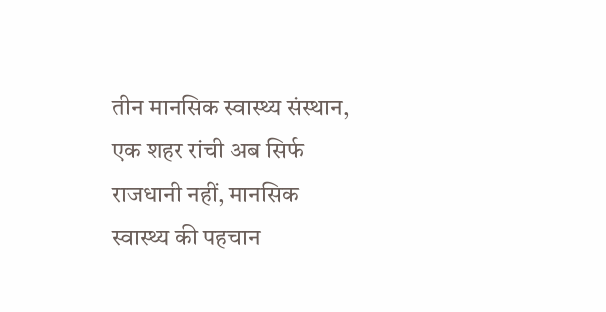तीन मानसिक स्वास्थ्य संस्थान, एक शहर रांची अब सिर्फ राजधानी नहीं, मानसिक स्वास्थ्य की पहचान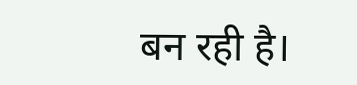बन रही है।